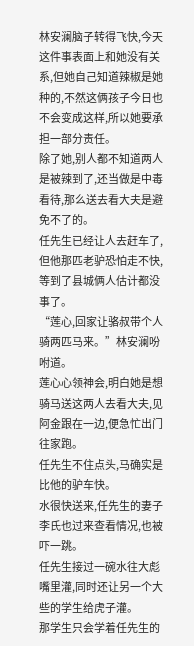林安澜脑子转得飞快,今天这件事表面上和她没有关系,但她自己知道辣椒是她种的,不然这俩孩子今日也不会变成这样,所以她要承担一部分责任。
除了她,别人都不知道两人是被辣到了,还当做是中毒看待,那么送去看大夫是避免不了的。
任先生已经让人去赶车了,但他那匹老驴恐怕走不快,等到了县城俩人估计都没事了。
“莲心,回家让骆叔带个人骑两匹马来。”林安澜吩咐道。
莲心心领神会,明白她是想骑马送这两人去看大夫,见阿金跟在一边,便急忙出门往家跑。
任先生不住点头,马确实是比他的驴车快。
水很快送来,任先生的妻子李氏也过来查看情况,也被吓一跳。
任先生接过一碗水往大彪嘴里灌,同时还让另一个大些的学生给虎子灌。
那学生只会学着任先生的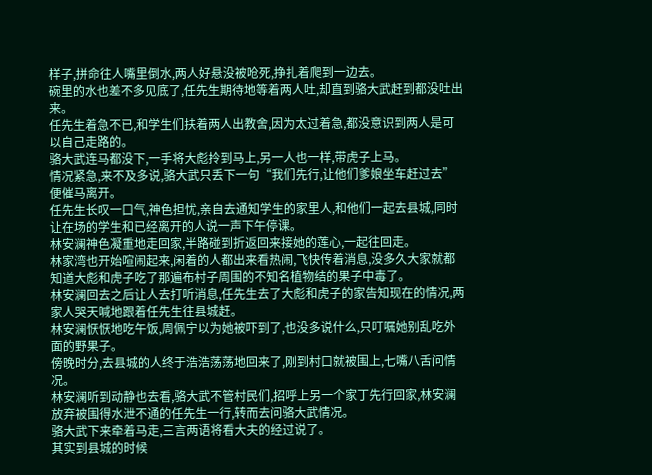样子,拼命往人嘴里倒水,两人好悬没被呛死,挣扎着爬到一边去。
碗里的水也差不多见底了,任先生期待地等着两人吐,却直到骆大武赶到都没吐出来。
任先生着急不已,和学生们扶着两人出教舍,因为太过着急,都没意识到两人是可以自己走路的。
骆大武连马都没下,一手将大彪拎到马上,另一人也一样,带虎子上马。
情况紧急,来不及多说,骆大武只丢下一句“我们先行,让他们爹娘坐车赶过去”便催马离开。
任先生长叹一口气,神色担忧,亲自去通知学生的家里人,和他们一起去县城,同时让在场的学生和已经离开的人说一声下午停课。
林安澜神色凝重地走回家,半路碰到折返回来接她的莲心,一起往回走。
林家湾也开始喧闹起来,闲着的人都出来看热闹,飞快传着消息,没多久大家就都知道大彪和虎子吃了那遍布村子周围的不知名植物结的果子中毒了。
林安澜回去之后让人去打听消息,任先生去了大彪和虎子的家告知现在的情况,两家人哭天喊地跟着任先生往县城赶。
林安澜恹恹地吃午饭,周佩宁以为她被吓到了,也没多说什么,只叮嘱她别乱吃外面的野果子。
傍晚时分,去县城的人终于浩浩荡荡地回来了,刚到村口就被围上,七嘴八舌问情况。
林安澜听到动静也去看,骆大武不管村民们,招呼上另一个家丁先行回家,林安澜放弃被围得水泄不通的任先生一行,转而去问骆大武情况。
骆大武下来牵着马走,三言两语将看大夫的经过说了。
其实到县城的时候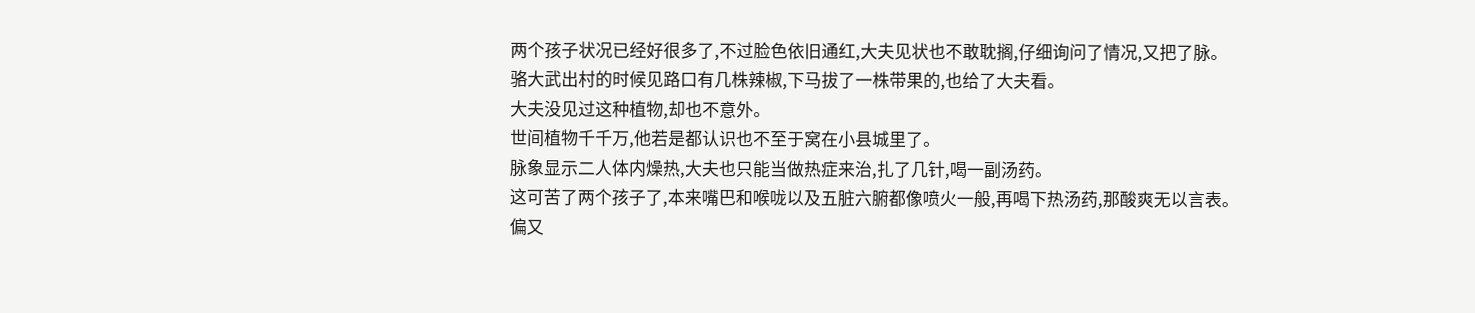两个孩子状况已经好很多了,不过脸色依旧通红,大夫见状也不敢耽搁,仔细询问了情况,又把了脉。
骆大武出村的时候见路口有几株辣椒,下马拔了一株带果的,也给了大夫看。
大夫没见过这种植物,却也不意外。
世间植物千千万,他若是都认识也不至于窝在小县城里了。
脉象显示二人体内燥热,大夫也只能当做热症来治,扎了几针,喝一副汤药。
这可苦了两个孩子了,本来嘴巴和喉咙以及五脏六腑都像喷火一般,再喝下热汤药,那酸爽无以言表。
偏又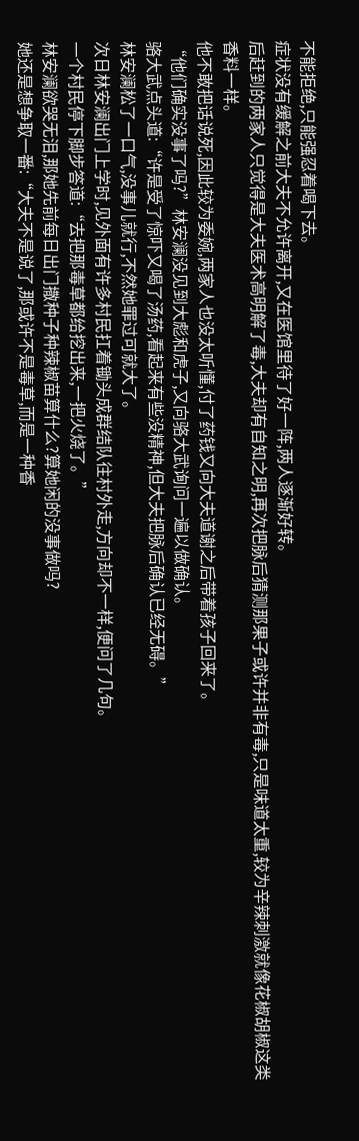不能拒绝,只能强忍着喝下去。
症状没有缓解之前大夫不允许离开,又在医馆里待了好一阵,两人逐渐好转。
后赶到的两家人只觉得是大夫医术高明解了毒,大夫却有自知之明,再次把脉后猜测那果子或许并非有毒,只是味道太重,较为辛辣刺激就像花椒胡椒这类香料一样。
他不敢把话说死,因此较为委婉,两家人也没太听懂,付了药钱又向大夫道谢之后带着孩子回来了。
“他们确实没事了吗?”林安澜没见到大彪和虎子,又向骆大武询问一遍以做确认。
骆大武点头道:“许是受了惊吓又喝了汤药,看起来有些没精神,但大夫把脉后确认已经无碍。”
林安澜松了一口气,没事儿就行,不然她罪过可就大了。
次日林安澜出门上学时,见外面有许多村民扛着锄头成群结队往村外走,方向却不一样,便问了几句。
一个村民停下脚步答道:“去把那毒草都给挖出来,一把火烧了。”
林安澜欲哭无泪,那她先前每日出门撒种子种辣椒苗算什么?算她闲的没事做吗?
她还是想争取一番:“大夫不是说了,那或许不是毒草,而是一种香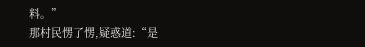料。”
那村民愣了愣,疑惑道:“是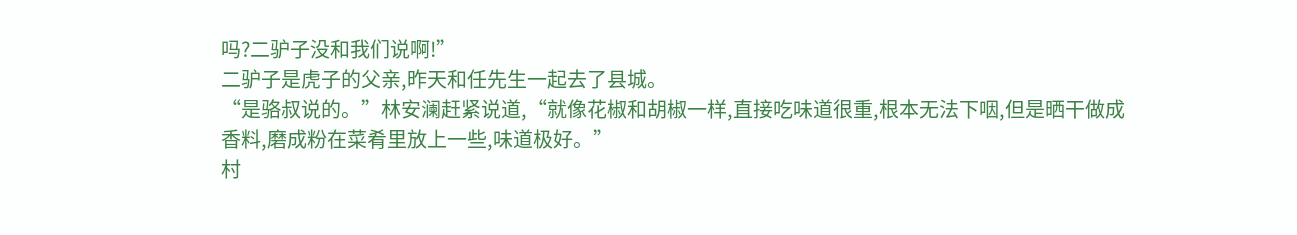吗?二驴子没和我们说啊!”
二驴子是虎子的父亲,昨天和任先生一起去了县城。
“是骆叔说的。”林安澜赶紧说道,“就像花椒和胡椒一样,直接吃味道很重,根本无法下咽,但是晒干做成香料,磨成粉在菜肴里放上一些,味道极好。”
村